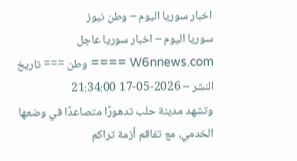اخبار سوريا اليوم – وطن نيوز
سوريا اليوم – اخبار سوريا عاجل
W6nnews.com ==== وطن === تاريخ النشر – 2026-05-17 21:34:00
وتشهد مدينة حلب تدهورًا متصاعدًا في وضعها الخدمي، مع تفاقم أزمة تراكم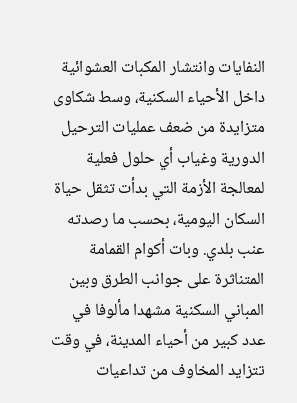النفايات وانتشار المكبات العشوائية داخل الأحياء السكنية، وسط شكاوى متزايدة من ضعف عمليات الترحيل الدورية وغياب أي حلول فعلية لمعالجة الأزمة التي بدأت تثقل حياة السكان اليومية، بحسب ما رصدته عنب بلدي. وبات أكوام القمامة المتناثرة على جوانب الطرق وبين المباني السكنية مشهدا مألوفا في عدد كبير من أحياء المدينة، في وقت تتزايد المخاوف من تداعيات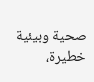صحية وبيئية خطيرة،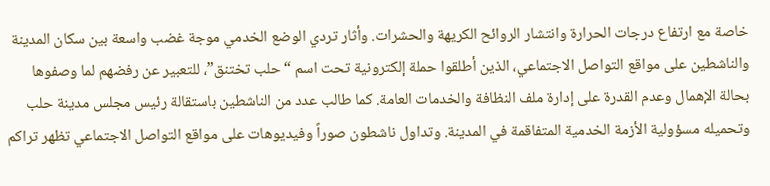خاصة مع ارتفاع درجات الحرارة وانتشار الروائح الكريهة والحشرات. وأثار تردي الوضع الخدمي موجة غضب واسعة بين سكان المدينة والناشطين على مواقع التواصل الاجتماعي، الذين أطلقوا حملة إلكترونية تحت اسم “حلب تختنق”، للتعبير عن رفضهم لما وصفوها بحالة الإهمال وعدم القدرة على إدارة ملف النظافة والخدمات العامة. كما طالب عدد من الناشطين باستقالة رئيس مجلس مدينة حلب وتحميله مسؤولية الأزمة الخدمية المتفاقمة في المدينة. وتداول ناشطون صوراً وفيديوهات على مواقع التواصل الاجتماعي تظهر تراكم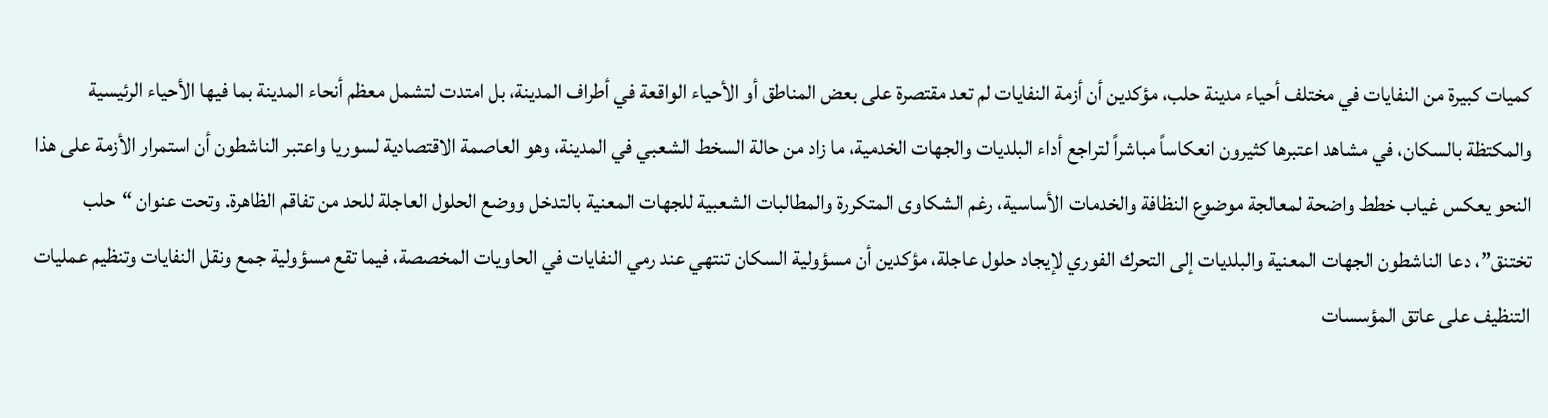كميات كبيرة من النفايات في مختلف أحياء مدينة حلب، مؤكدين أن أزمة النفايات لم تعد مقتصرة على بعض المناطق أو الأحياء الواقعة في أطراف المدينة، بل امتدت لتشمل معظم أنحاء المدينة بما فيها الأحياء الرئيسية والمكتظة بالسكان، في مشاهد اعتبرها كثيرون انعكاساً مباشراً لتراجع أداء البلديات والجهات الخدمية، ما زاد من حالة السخط الشعبي في المدينة، وهو العاصمة الاقتصادية لسوريا واعتبر الناشطون أن استمرار الأزمة على هذا النحو يعكس غياب خطط واضحة لمعالجة موضوع النظافة والخدمات الأساسية، رغم الشكاوى المتكررة والمطالبات الشعبية للجهات المعنية بالتدخل ووضع الحلول العاجلة للحد من تفاقم الظاهرة. وتحت عنوان “حلب تختنق”، دعا الناشطون الجهات المعنية والبلديات إلى التحرك الفوري لإيجاد حلول عاجلة، مؤكدين أن مسؤولية السكان تنتهي عند رمي النفايات في الحاويات المخصصة، فيما تقع مسؤولية جمع ونقل النفايات وتنظيم عمليات التنظيف على عاتق المؤسسات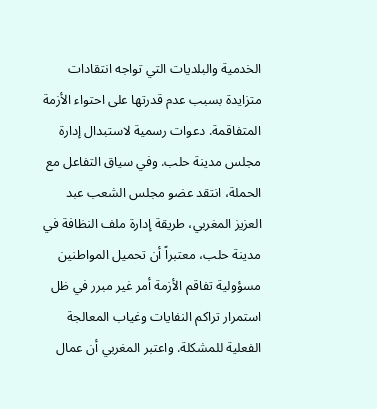الخدمية والبلديات التي تواجه انتقادات متزايدة بسبب عدم قدرتها على احتواء الأزمة المتفاقمة. دعوات رسمية لاستبدال إدارة مجلس مدينة حلب. وفي سياق التفاعل مع الحملة، انتقد عضو مجلس الشعب عبد العزيز المغربي، طريقة إدارة ملف النظافة في مدينة حلب، معتبراً أن تحميل المواطنين مسؤولية تفاقم الأزمة أمر غير مبرر في ظل استمرار تراكم النفايات وغياب المعالجة الفعلية للمشكلة. واعتبر المغربي أن عمال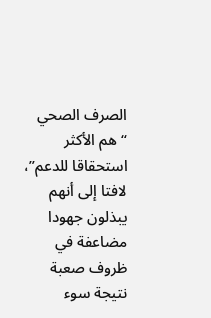الصرف الصحي “هم الأكثر استحقاقا للدعم”، لافتا إلى أنهم يبذلون جهودا مضاعفة في ظروف صعبة نتيجة سوء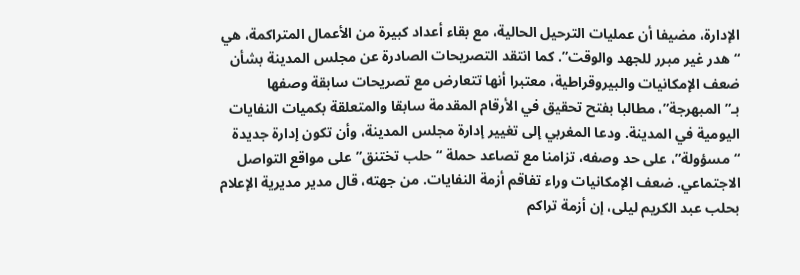الإدارة، مضيفا أن عمليات الترحيل الحالية، مع بقاء أعداد كبيرة من الأعمال المتراكمة، هي “هدر غير مبرر للجهد والوقت”. كما انتقد التصريحات الصادرة عن مجلس المدينة بشأن ضعف الإمكانيات والبيروقراطية، معتبرا أنها تتعارض مع تصريحات سابقة وصفها بـ”المبهرجة”، مطالبا بفتح تحقيق في الأرقام المقدمة سابقا والمتعلقة بكميات النفايات اليومية في المدينة. ودعا المغربي إلى تغيير إدارة مجلس المدينة، وأن تكون إدارة جديدة “مسؤولة”، على حد وصفه، تزامنا مع تصاعد حملة “حلب تختنق” على مواقع التواصل الاجتماعي. ضعف الإمكانيات وراء تفاقم أزمة النفايات. من جهته، قال مدير مديرية الإعلام بحلب عبد الكريم ليلى، إن أزمة تراكم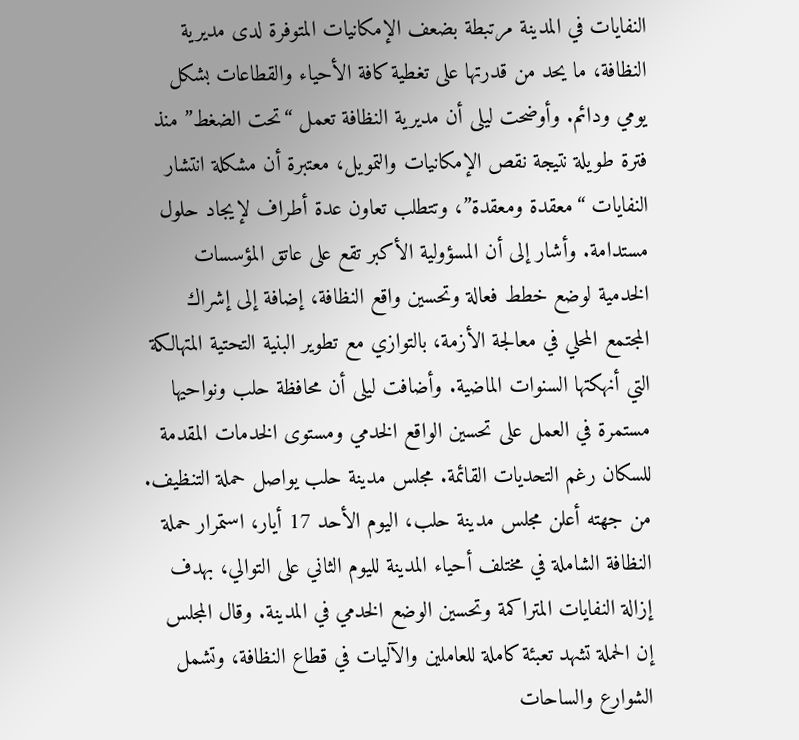النفايات في المدينة مرتبطة بضعف الإمكانيات المتوفرة لدى مديرية النظافة، ما يحد من قدرتها على تغطية كافة الأحياء والقطاعات بشكل يومي ودائم. وأوضحت ليلى أن مديرية النظافة تعمل “تحت الضغط” منذ فترة طويلة نتيجة نقص الإمكانيات والتمويل، معتبرة أن مشكلة انتشار النفايات “معقدة ومعقدة”، وتتطلب تعاون عدة أطراف لإيجاد حلول مستدامة. وأشار إلى أن المسؤولية الأكبر تقع على عاتق المؤسسات الخدمية لوضع خطط فعالة وتحسين واقع النظافة، إضافة إلى إشراك المجتمع المحلي في معالجة الأزمة، بالتوازي مع تطوير البنية التحتية المتهالكة التي أنهكتها السنوات الماضية. وأضافت ليلى أن محافظة حلب ونواحيها مستمرة في العمل على تحسين الواقع الخدمي ومستوى الخدمات المقدمة للسكان رغم التحديات القائمة. مجلس مدينة حلب يواصل حملة التنظيف. من جهته أعلن مجلس مدينة حلب، اليوم الأحد 17 أيار، استمرار حملة النظافة الشاملة في مختلف أحياء المدينة لليوم الثاني على التوالي، بهدف إزالة النفايات المتراكمة وتحسين الوضع الخدمي في المدينة. وقال المجلس إن الحملة تشهد تعبئة كاملة للعاملين والآليات في قطاع النظافة، وتشمل الشوارع والساحات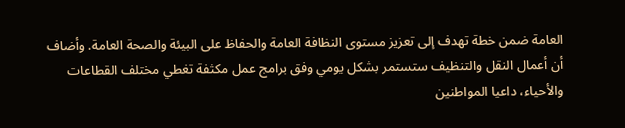العامة ضمن خطة تهدف إلى تعزيز مستوى النظافة العامة والحفاظ على البيئة والصحة العامة. وأضاف أن أعمال النقل والتنظيف ستستمر بشكل يومي وفق برامج عمل مكثفة تغطي مختلف القطاعات والأحياء، داعيا المواطنين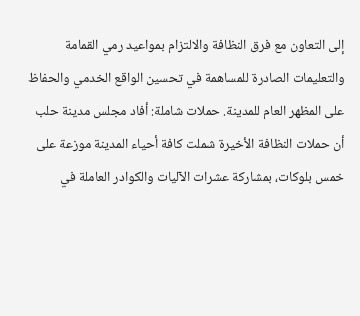إلى التعاون مع فرق النظافة والالتزام بمواعيد رمي القمامة والتعليمات الصادرة للمساهمة في تحسين الواقع الخدمي والحفاظ على المظهر العام للمدينة. حملات شاملة: أفاد مجلس مدينة حلب أن حملات النظافة الأخيرة شملت كافة أحياء المدينة موزعة على خمس بلوكات، بمشاركة عشرات الآليات والكوادر العاملة في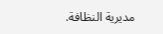مديرية النظافة.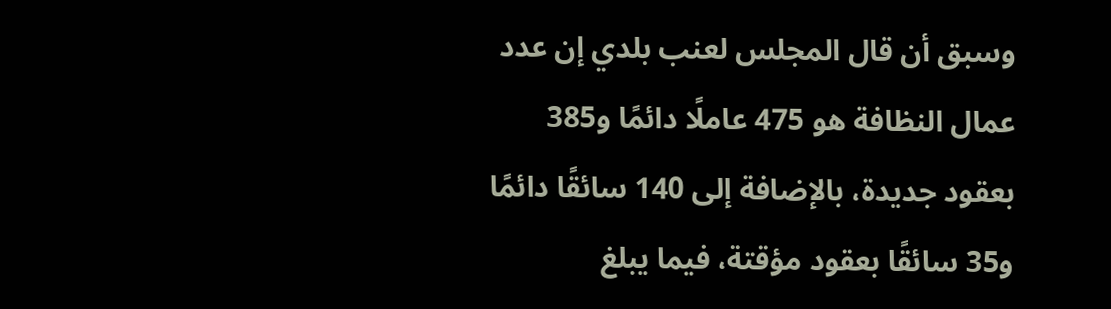وسبق أن قال المجلس لعنب بلدي إن عدد عمال النظافة هو 475 عاملًا دائمًا و385 بعقود جديدة، بالإضافة إلى 140 سائقًا دائمًا و35 سائقًا بعقود مؤقتة، فيما يبلغ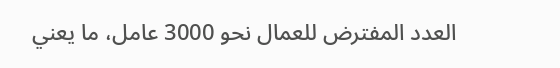العدد المفترض للعمال نحو 3000 عامل، ما يعني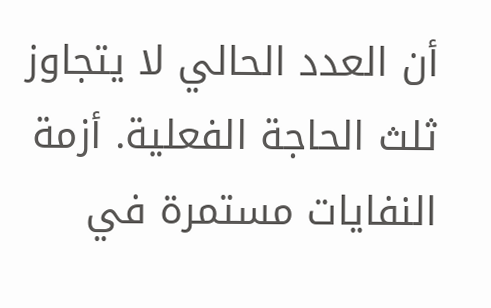أن العدد الحالي لا يتجاوز ثلث الحاجة الفعلية. أزمة النفايات مستمرة في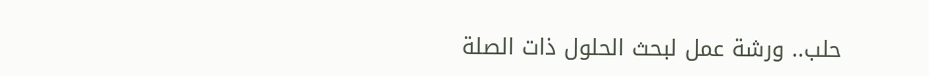حلب.. ورشة عمل لبحث الحلول ذات الصلة